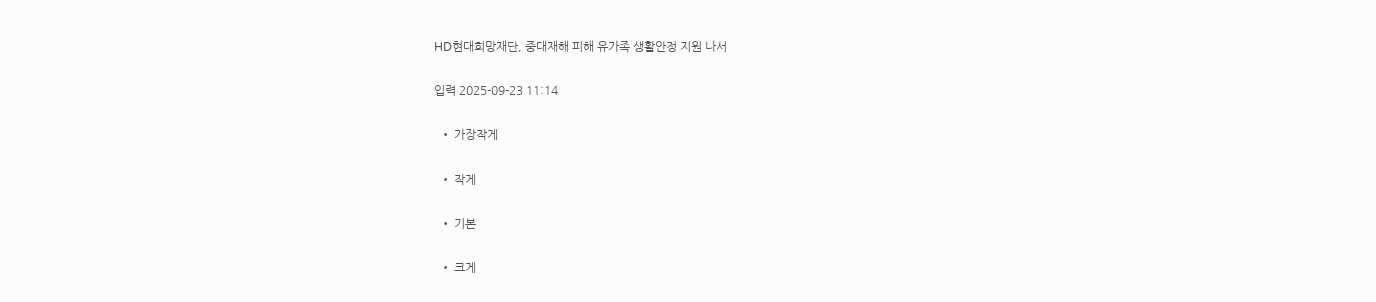HD현대희망재단, 중대재해 피해 유가족 생활안정 지원 나서

입력 2025-09-23 11:14

  • 가장작게

  • 작게

  • 기본

  • 크게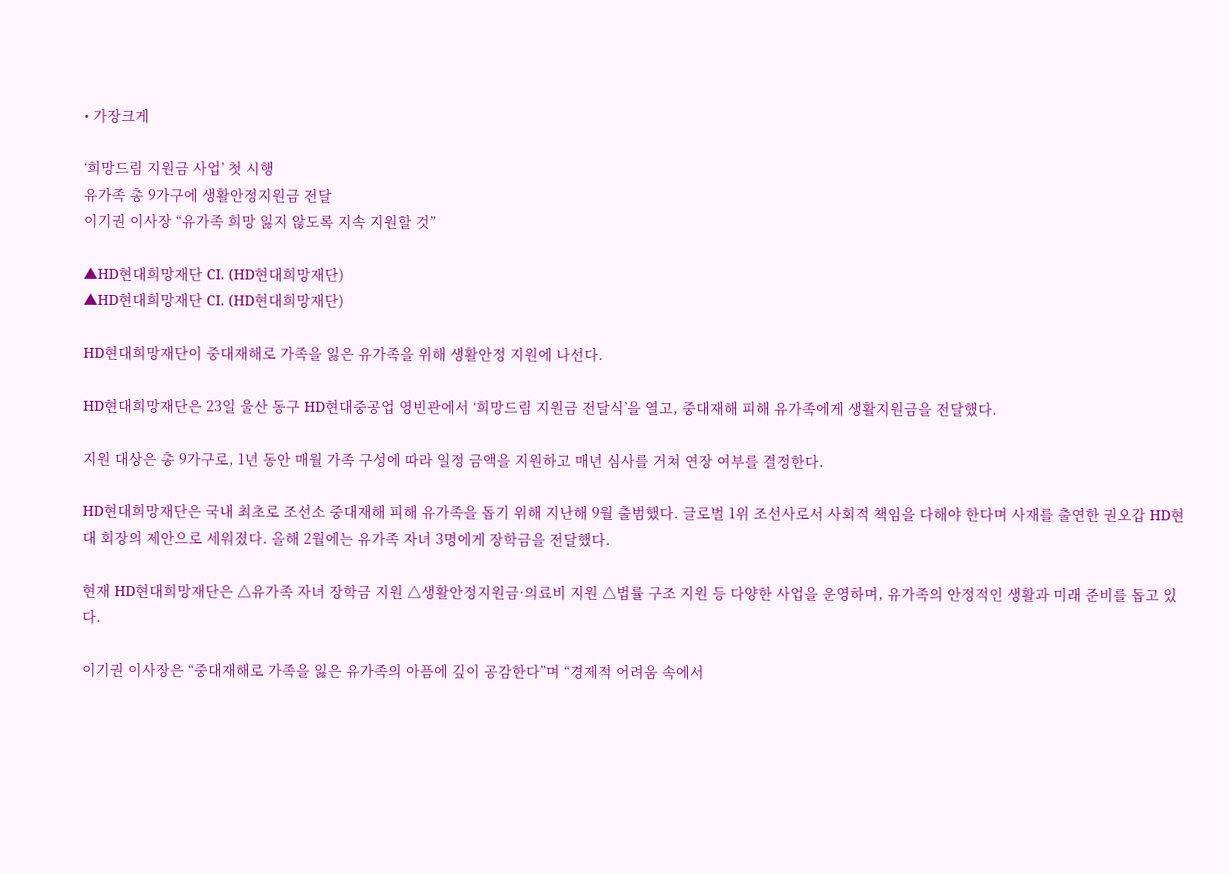• 가장크게

‘희망드림 지원금 사업’ 첫 시행
유가족 총 9가구에 생활안정지원금 전달
이기권 이사장 “유가족 희망 잃지 않도록 지속 지원할 것”

▲HD현대희망재단 CI. (HD현대희망재단)
▲HD현대희망재단 CI. (HD현대희망재단)

HD현대희망재단이 중대재해로 가족을 잃은 유가족을 위해 생활안정 지원에 나선다.

HD현대희망재단은 23일 울산 동구 HD현대중공업 영빈관에서 ‘희망드림 지원금 전달식’을 열고, 중대재해 피해 유가족에게 생활지원금을 전달했다.

지원 대상은 총 9가구로, 1년 동안 매월 가족 구성에 따라 일정 금액을 지원하고 매년 심사를 거쳐 연장 여부를 결정한다.

HD현대희망재단은 국내 최초로 조선소 중대재해 피해 유가족을 돕기 위해 지난해 9월 출범했다. 글로벌 1위 조선사로서 사회적 책임을 다해야 한다며 사재를 출연한 권오갑 HD현대 회장의 제안으로 세워졌다. 올해 2월에는 유가족 자녀 3명에게 장학금을 전달했다.

현재 HD현대희망재단은 △유가족 자녀 장학금 지원 △생활안정지원금·의료비 지원 △법률 구조 지원 등 다양한 사업을 운영하며, 유가족의 안정적인 생활과 미래 준비를 돕고 있다.

이기권 이사장은 “중대재해로 가족을 잃은 유가족의 아픔에 깊이 공감한다”며 “경제적 어려움 속에서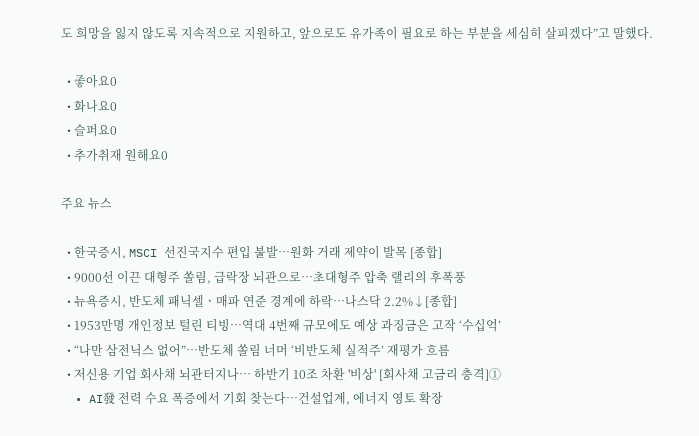도 희망을 잃지 않도록 지속적으로 지원하고, 앞으로도 유가족이 필요로 하는 부분을 세심히 살피겠다”고 말했다.

  • 좋아요0
  • 화나요0
  • 슬퍼요0
  • 추가취재 원해요0

주요 뉴스

  • 한국증시, MSCI 선진국지수 편입 불발⋯원화 거래 제약이 발목 [종합]
  • 9000선 이끈 대형주 쏠림, 급락장 뇌관으로⋯초대형주 압축 랠리의 후폭풍
  • 뉴욕증시, 반도체 패닉셀ㆍ매파 연준 경계에 하락…나스닥 2.2%↓[종합]
  • 1953만명 개인정보 털린 티빙⋯역대 4번째 규모에도 예상 과징금은 고작 ‘수십억’
  • “나만 삼전닉스 없어”⋯반도체 쏠림 너머 ‘비반도체 실적주’ 재평가 흐름
  • 저신용 기업 회사채 뇌관터지나… 하반기 10조 차환 '비상' [회사채 고금리 충격]①
  • AI發 전력 수요 폭증에서 기회 찾는다…건설업계, 에너지 영토 확장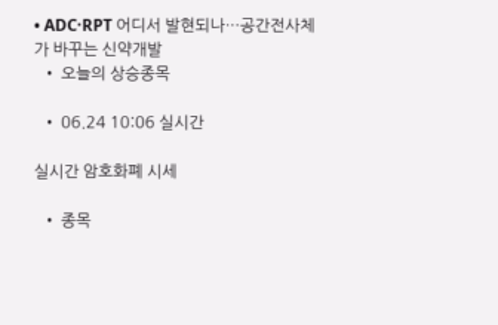• ADC·RPT 어디서 발현되나…공간전사체가 바꾸는 신약개발
  • 오늘의 상승종목

  • 06.24 10:06 실시간

실시간 암호화폐 시세

  • 종목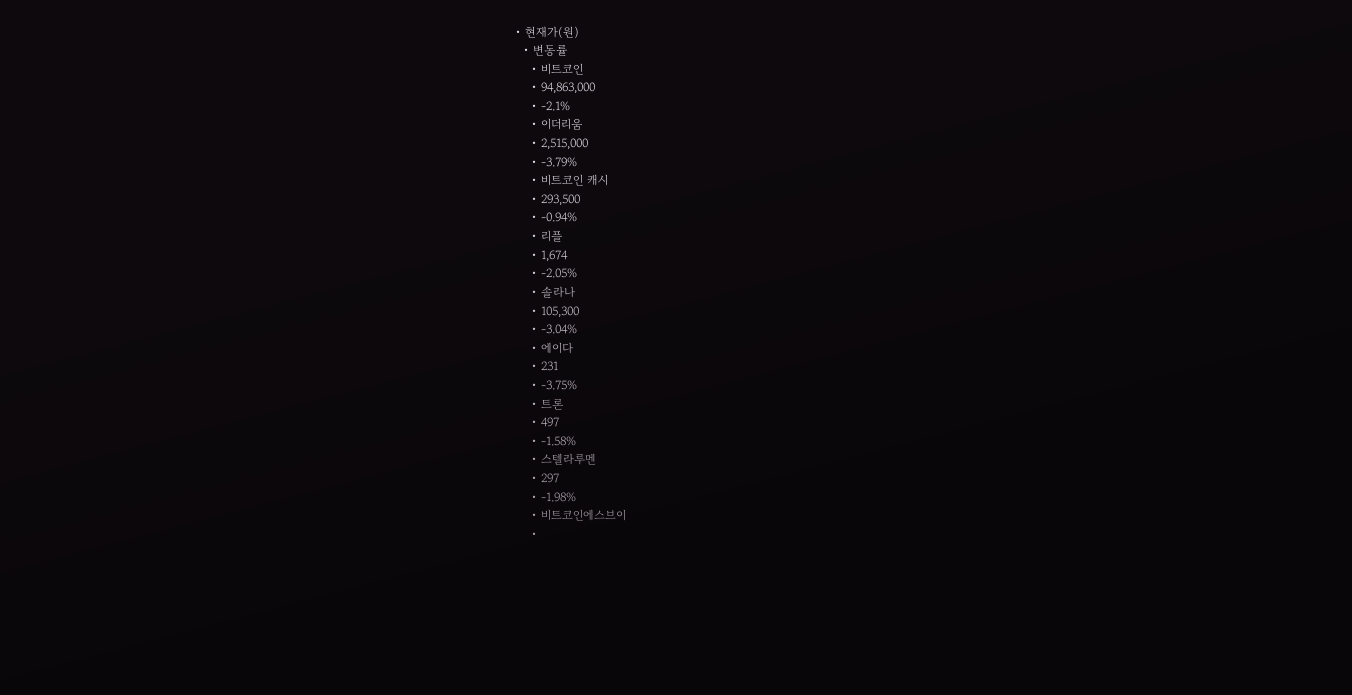• 현재가(원)
  • 변동률
    • 비트코인
    • 94,863,000
    • -2.1%
    • 이더리움
    • 2,515,000
    • -3.79%
    • 비트코인 캐시
    • 293,500
    • -0.94%
    • 리플
    • 1,674
    • -2.05%
    • 솔라나
    • 105,300
    • -3.04%
    • 에이다
    • 231
    • -3.75%
    • 트론
    • 497
    • -1.58%
    • 스텔라루멘
    • 297
    • -1.98%
    • 비트코인에스브이
    •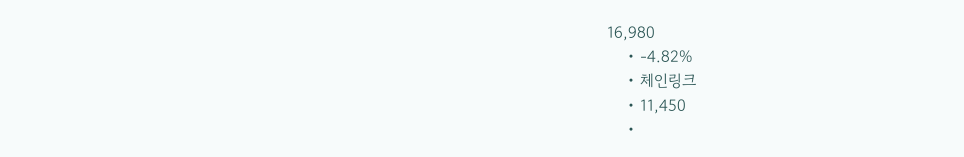16,980
    • -4.82%
    • 체인링크
    • 11,450
    •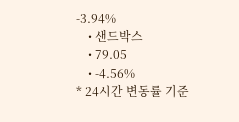-3.94%
    • 샌드박스
    • 79.05
    • -4.56%
* 24시간 변동률 기준